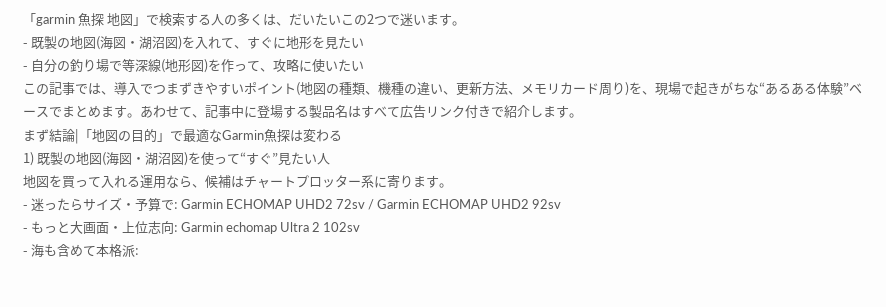「garmin 魚探 地図」で検索する人の多くは、だいたいこの2つで迷います。
- 既製の地図(海図・湖沼図)を入れて、すぐに地形を見たい
- 自分の釣り場で等深線(地形図)を作って、攻略に使いたい
この記事では、導入でつまずきやすいポイント(地図の種類、機種の違い、更新方法、メモリカード周り)を、現場で起きがちな“あるある体験”ベースでまとめます。あわせて、記事中に登場する製品名はすべて広告リンク付きで紹介します。
まず結論|「地図の目的」で最適なGarmin魚探は変わる
1) 既製の地図(海図・湖沼図)を使って“すぐ”見たい人
地図を買って入れる運用なら、候補はチャートプロッター系に寄ります。
- 迷ったらサイズ・予算で: Garmin ECHOMAP UHD2 72sv / Garmin ECHOMAP UHD2 92sv
- もっと大画面・上位志向: Garmin echomap Ultra 2 102sv
- 海も含めて本格派: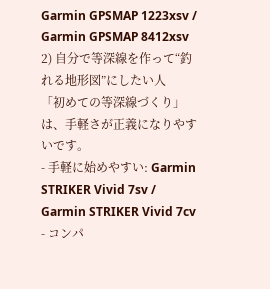Garmin GPSMAP 1223xsv / Garmin GPSMAP 8412xsv
2) 自分で等深線を作って“釣れる地形図”にしたい人
「初めての等深線づくり」は、手軽さが正義になりやすいです。
- 手軽に始めやすい: Garmin STRIKER Vivid 7sv / Garmin STRIKER Vivid 7cv
- コンパ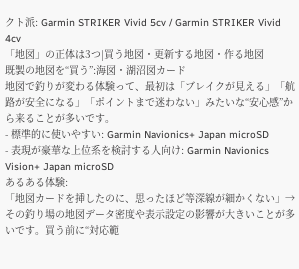クト派: Garmin STRIKER Vivid 5cv / Garmin STRIKER Vivid 4cv
「地図」の正体は3つ|買う地図・更新する地図・作る地図
既製の地図を“買う”:海図・湖沼図カード
地図で釣りが変わる体験って、最初は「ブレイクが見える」「航路が安全になる」「ポイントまで迷わない」みたいな“安心感”から来ることが多いです。
- 標準的に使いやすい: Garmin Navionics+ Japan microSD
- 表現が豪華な上位系を検討する人向け: Garmin Navionics Vision+ Japan microSD
あるある体験:
「地図カードを挿したのに、思ったほど等深線が細かくない」→ その釣り場の地図データ密度や表示設定の影響が大きいことが多いです。買う前に“対応範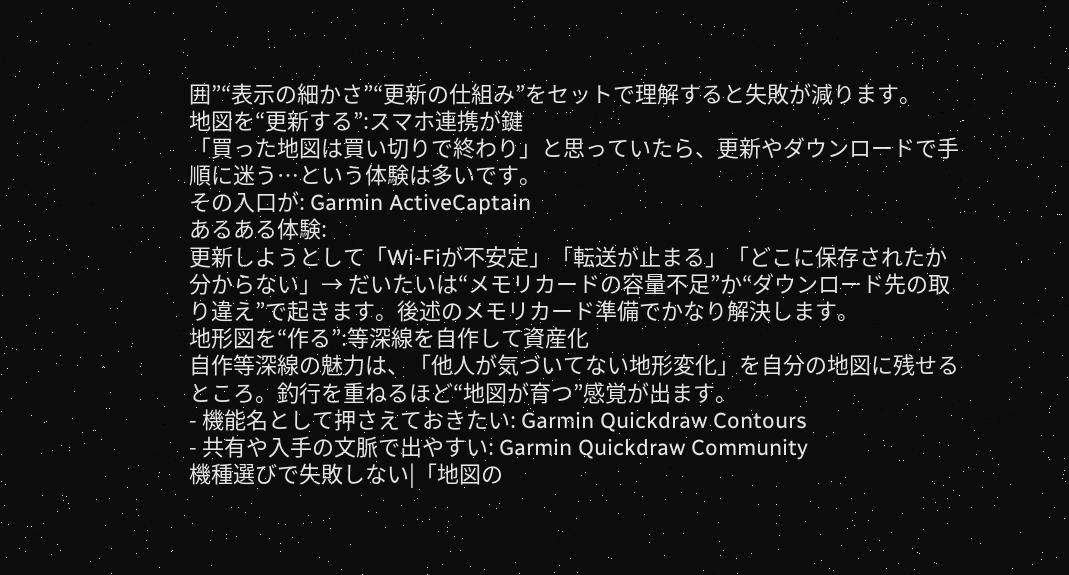囲”“表示の細かさ”“更新の仕組み”をセットで理解すると失敗が減ります。
地図を“更新する”:スマホ連携が鍵
「買った地図は買い切りで終わり」と思っていたら、更新やダウンロードで手順に迷う…という体験は多いです。
その入口が: Garmin ActiveCaptain
あるある体験:
更新しようとして「Wi-Fiが不安定」「転送が止まる」「どこに保存されたか分からない」→ だいたいは“メモリカードの容量不足”か“ダウンロード先の取り違え”で起きます。後述のメモリカード準備でかなり解決します。
地形図を“作る”:等深線を自作して資産化
自作等深線の魅力は、「他人が気づいてない地形変化」を自分の地図に残せるところ。釣行を重ねるほど“地図が育つ”感覚が出ます。
- 機能名として押さえておきたい: Garmin Quickdraw Contours
- 共有や入手の文脈で出やすい: Garmin Quickdraw Community
機種選びで失敗しない|「地図の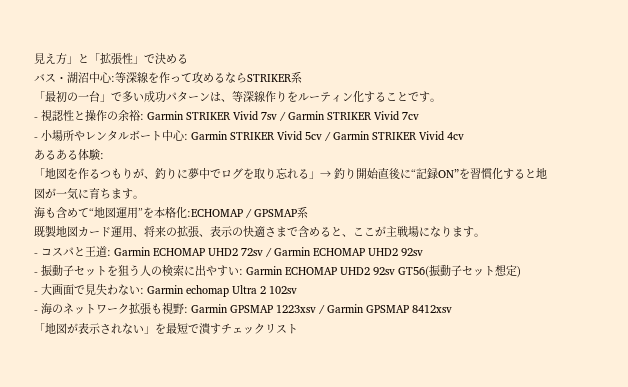見え方」と「拡張性」で決める
バス・湖沼中心:等深線を作って攻めるならSTRIKER系
「最初の一台」で多い成功パターンは、等深線作りをルーティン化することです。
- 視認性と操作の余裕: Garmin STRIKER Vivid 7sv / Garmin STRIKER Vivid 7cv
- 小場所やレンタルボート中心: Garmin STRIKER Vivid 5cv / Garmin STRIKER Vivid 4cv
あるある体験:
「地図を作るつもりが、釣りに夢中でログを取り忘れる」→ 釣り開始直後に“記録ON”を習慣化すると地図が一気に育ちます。
海も含めて“地図運用”を本格化:ECHOMAP / GPSMAP系
既製地図カード運用、将来の拡張、表示の快適さまで含めると、ここが主戦場になります。
- コスパと王道: Garmin ECHOMAP UHD2 72sv / Garmin ECHOMAP UHD2 92sv
- 振動子セットを狙う人の検索に出やすい: Garmin ECHOMAP UHD2 92sv GT56(振動子セット想定)
- 大画面で見失わない: Garmin echomap Ultra 2 102sv
- 海のネットワーク拡張も視野: Garmin GPSMAP 1223xsv / Garmin GPSMAP 8412xsv
「地図が表示されない」を最短で潰すチェックリスト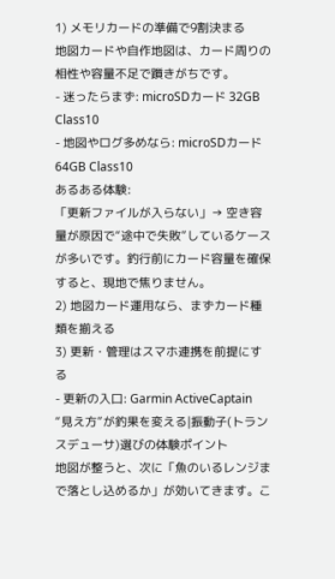1) メモリカードの準備で9割決まる
地図カードや自作地図は、カード周りの相性や容量不足で躓きがちです。
- 迷ったらまず: microSDカード 32GB Class10
- 地図やログ多めなら: microSDカード 64GB Class10
あるある体験:
「更新ファイルが入らない」→ 空き容量が原因で“途中で失敗”しているケースが多いです。釣行前にカード容量を確保すると、現地で焦りません。
2) 地図カード運用なら、まずカード種類を揃える
3) 更新・管理はスマホ連携を前提にする
- 更新の入口: Garmin ActiveCaptain
“見え方”が釣果を変える|振動子(トランスデューサ)選びの体験ポイント
地図が整うと、次に「魚のいるレンジまで落とし込めるか」が効いてきます。こ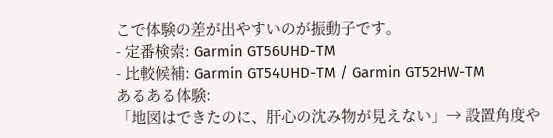こで体験の差が出やすいのが振動子です。
- 定番検索: Garmin GT56UHD-TM
- 比較候補: Garmin GT54UHD-TM / Garmin GT52HW-TM
あるある体験:
「地図はできたのに、肝心の沈み物が見えない」→ 設置角度や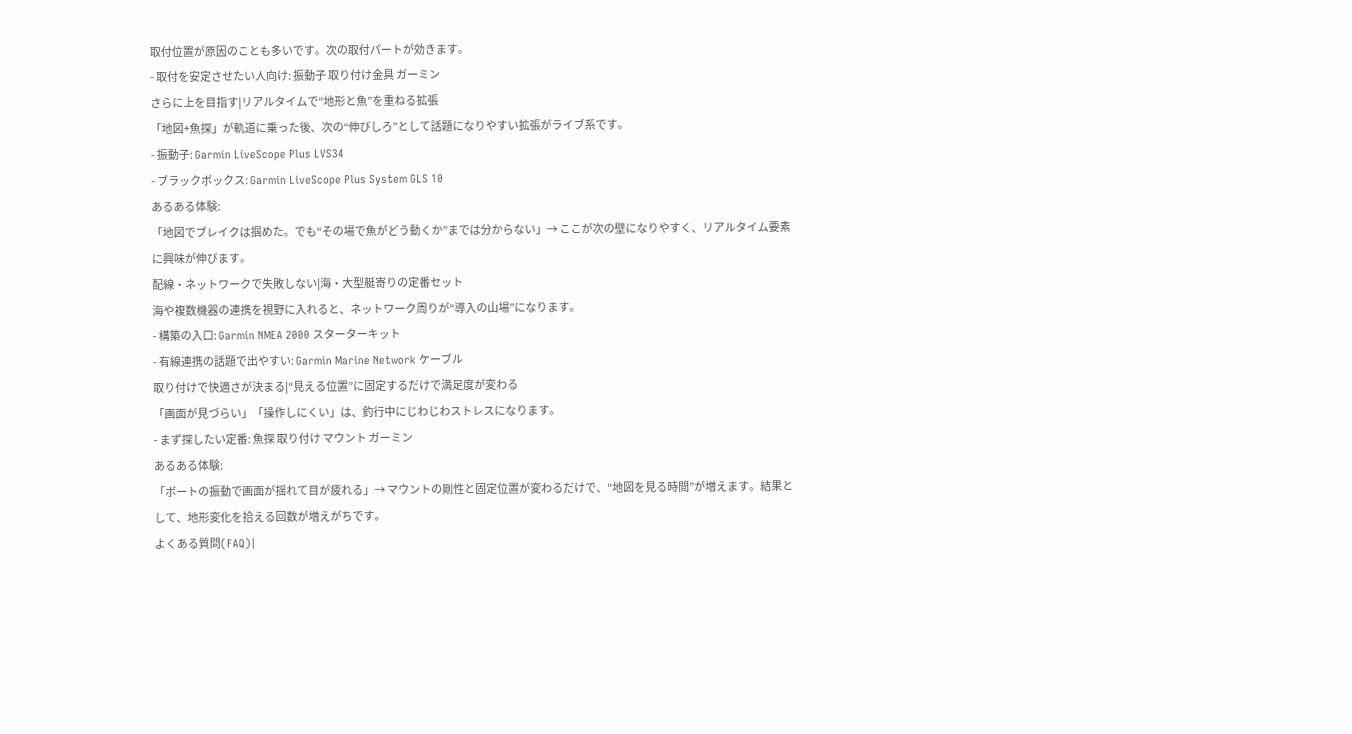取付位置が原因のことも多いです。次の取付パートが効きます。
- 取付を安定させたい人向け: 振動子 取り付け金具 ガーミン
さらに上を目指す|リアルタイムで“地形と魚”を重ねる拡張
「地図+魚探」が軌道に乗った後、次の“伸びしろ”として話題になりやすい拡張がライブ系です。
- 振動子: Garmin LiveScope Plus LVS34
- ブラックボックス: Garmin LiveScope Plus System GLS 10
あるある体験:
「地図でブレイクは掴めた。でも“その場で魚がどう動くか”までは分からない」→ ここが次の壁になりやすく、リアルタイム要素に興味が伸びます。
配線・ネットワークで失敗しない|海・大型艇寄りの定番セット
海や複数機器の連携を視野に入れると、ネットワーク周りが“導入の山場”になります。
- 構築の入口: Garmin NMEA 2000 スターターキット
- 有線連携の話題で出やすい: Garmin Marine Network ケーブル
取り付けで快適さが決まる|“見える位置”に固定するだけで満足度が変わる
「画面が見づらい」「操作しにくい」は、釣行中にじわじわストレスになります。
- まず探したい定番: 魚探 取り付け マウント ガーミン
あるある体験:
「ボートの振動で画面が揺れて目が疲れる」→ マウントの剛性と固定位置が変わるだけで、“地図を見る時間”が増えます。結果として、地形変化を拾える回数が増えがちです。
よくある質問(FAQ)|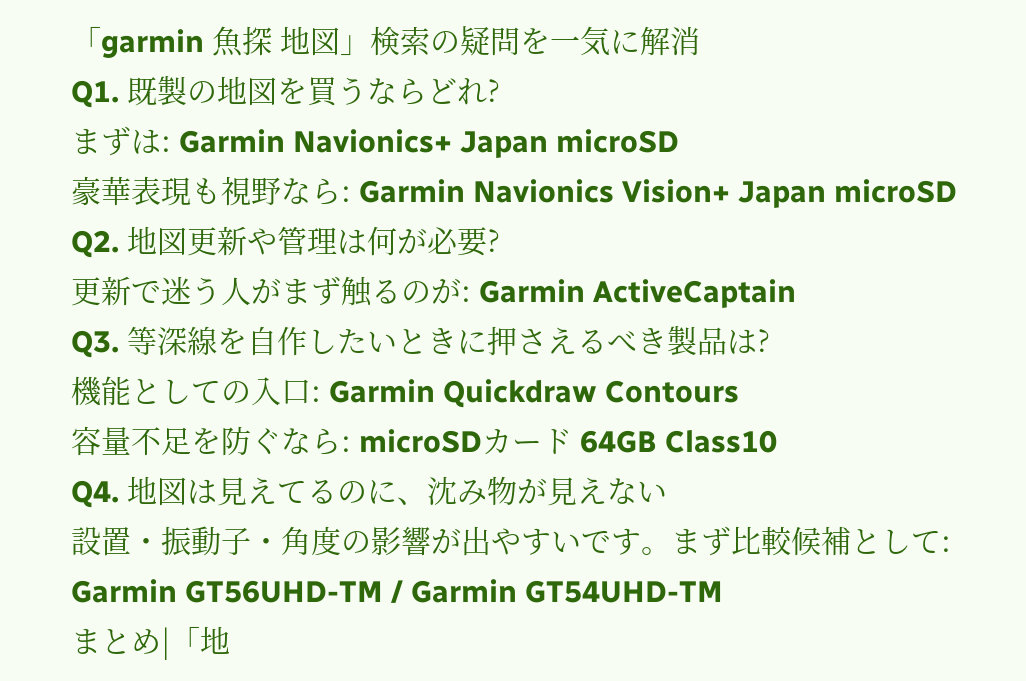「garmin 魚探 地図」検索の疑問を一気に解消
Q1. 既製の地図を買うならどれ?
まずは: Garmin Navionics+ Japan microSD
豪華表現も視野なら: Garmin Navionics Vision+ Japan microSD
Q2. 地図更新や管理は何が必要?
更新で迷う人がまず触るのが: Garmin ActiveCaptain
Q3. 等深線を自作したいときに押さえるべき製品は?
機能としての入口: Garmin Quickdraw Contours
容量不足を防ぐなら: microSDカード 64GB Class10
Q4. 地図は見えてるのに、沈み物が見えない
設置・振動子・角度の影響が出やすいです。まず比較候補として: Garmin GT56UHD-TM / Garmin GT54UHD-TM
まとめ|「地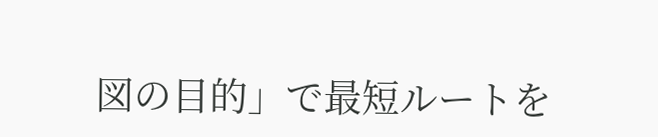図の目的」で最短ルートを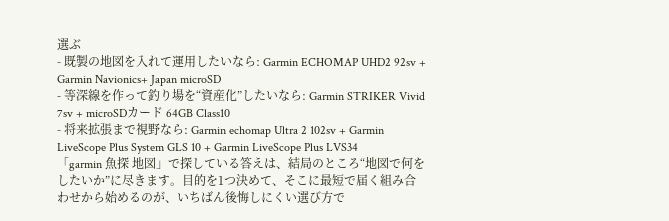選ぶ
- 既製の地図を入れて運用したいなら: Garmin ECHOMAP UHD2 92sv + Garmin Navionics+ Japan microSD
- 等深線を作って釣り場を“資産化”したいなら: Garmin STRIKER Vivid 7sv + microSDカード 64GB Class10
- 将来拡張まで視野なら: Garmin echomap Ultra 2 102sv + Garmin LiveScope Plus System GLS 10 + Garmin LiveScope Plus LVS34
「garmin 魚探 地図」で探している答えは、結局のところ“地図で何をしたいか”に尽きます。目的を1つ決めて、そこに最短で届く組み合わせから始めるのが、いちばん後悔しにくい選び方で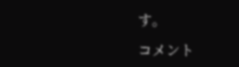す。

コメント